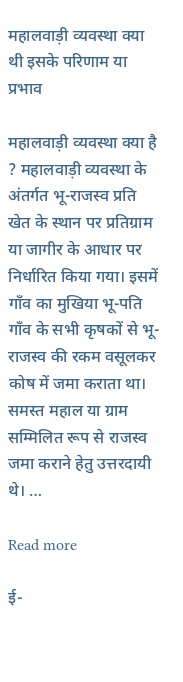महालवाड़ी व्यवस्था क्या थी इसके परिणाम या प्रभाव

महालवाड़ी व्यवस्था क्या है ? महालवाड़ी व्यवस्था के अंतर्गत भू-राजस्व प्रति खेत के स्थान पर प्रतिग्राम या जागीर के आधार पर निर्धारित किया गया। इसमें गाँव का मुखिया भू-पति गाँव के सभी कृषकों से भू-राजस्व की रकम वसूलकर कोष में जमा कराता था। समस्त महाल या ग्राम सम्मिलित रूप से राजस्व जमा कराने हेतु उत्तरदायी थे। …

Read more

ई-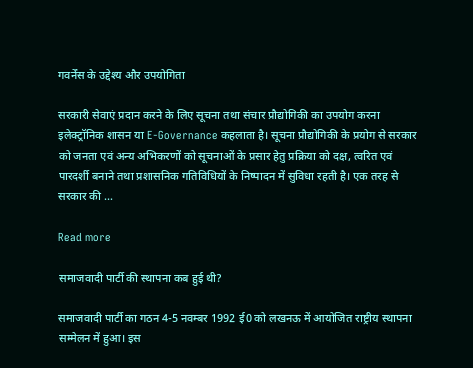गवर्नेंस के उद्देश्य और उपयोगिता

सरकारी सेवाएं प्रदान करने के लिए सूचना तथा संचार प्रौद्योगिकी का उपयोग करना इलेक्ट्रॉनिक शासन या E-Governance कहलाता है। सूचना प्रौद्योगिकी के प्रयोग से सरकार को जनता एवं अन्य अभिकरणों को सूचनाओं के प्रसार हेतु प्रक्रिया को दक्ष, त्वरित एवं पारदर्शी बनाने तथा प्रशासनिक गतिविधियों के निष्पादन में सुविधा रहती है। एक तरह से सरकार की …

Read more

समाजवादी पार्टी की स्थापना कब हुई थी?

समाजवादी पार्टी का गठन 4-5 नवम्बर 1992 ई0 को लखनऊ में आयोजित राष्ट्रीय स्थापना सम्मेलन में हुआ। इस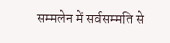सम्मलेन में सर्वसम्मति से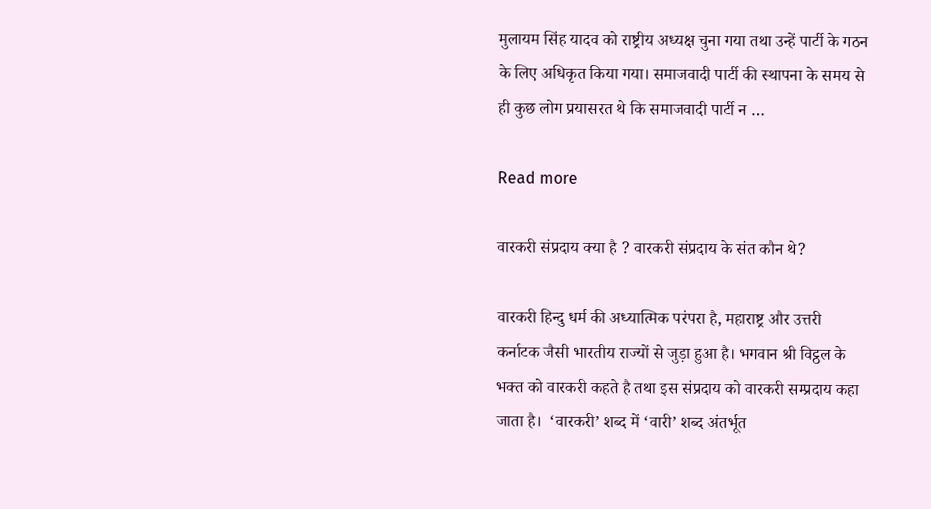मुलायम सिंह यादव को राष्ट्रीय अध्यक्ष चुना गया तथा उन्हें पार्टी के गठन के लिए अधिकृत किया गया। समाजवादी पार्टी की स्थापना के समय से ही कुछ लोग प्रयासरत थे कि समाजवादी पार्टी न …

Read more

वारकरी संप्रदाय क्या है ? वारकरी संप्रदाय के संत कौन थे?

वारकरी हिन्दु धर्म की अध्यात्मिक परंपरा है, महाराष्ट्र और उत्तरी कर्नाटक जैसी भारतीय राज्यों से जुड़ा हुआ है। भगवान श्री विट्ठल के भक्त को वारकरी कहते है तथा इस संप्रदाय को वारकरी सम्प्रदाय कहा जाता है।  ‘वारकरी’ शब्द में ‘वारी’ शब्द अंतर्भूत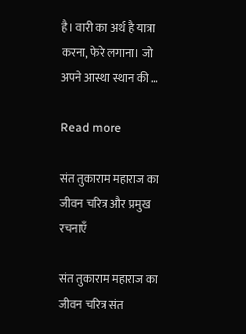है। वारी का अर्थ है यात्रा करना, फेरे लगाना। जो अपने आस्था स्थान की …

Read more

संत तुकाराम महाराज का जीवन चरित्र और प्रमुख रचनाएँ

संत तुकाराम महाराज का जीवन चरित्र संत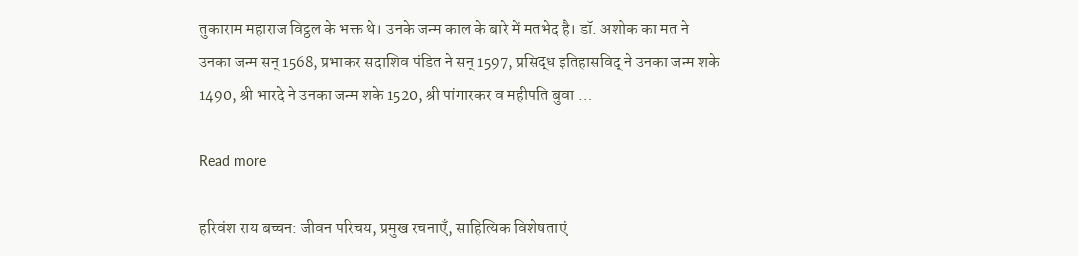तुकाराम महाराज विट्ठल के भक्त थे। उनके जन्म काल के बारे में मतभेद है। डॉ. अशोक का मत ने उनका जन्म सन् 1568, प्रभाकर सदाशिव पंडित ने सन् 1597, प्रसिद्ध इतिहासविद् ने उनका जन्म शके 1490, श्री भारदे ने उनका जन्म शके 1520, श्री पांगारकर व महीपति बुवा …

Read more

हरिवंश राय बच्चन: जीवन परिचय, प्रमुख रचनाएँ, साहित्यिक विशेषताएं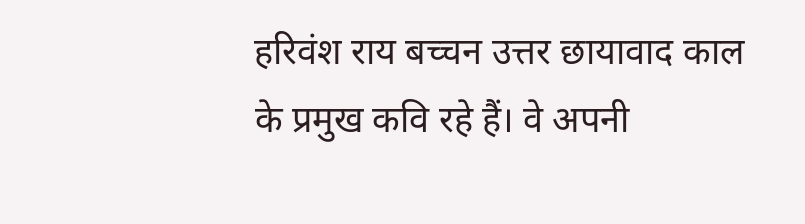हरिवंश राय बच्चन उत्तर छायावाद काल के प्रमुख कवि रहे हैं। वे अपनी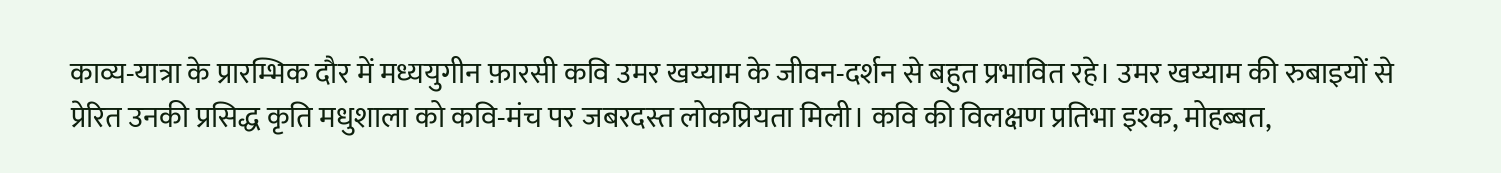काव्य-यात्रा के प्रारम्भिक दौर में मध्ययुगीन फ़ारसी कवि उमर खय्याम के जीवन-दर्शन से बहुत प्रभावित रहे। उमर खय्याम की रुबाइयों से प्रेरित उनकी प्रसिद्ध कृति मधुशाला को कवि-मंच पर जबरदस्त लोकप्रियता मिली। कवि की विलक्षण प्रतिभा इश्क, मोहब्बत,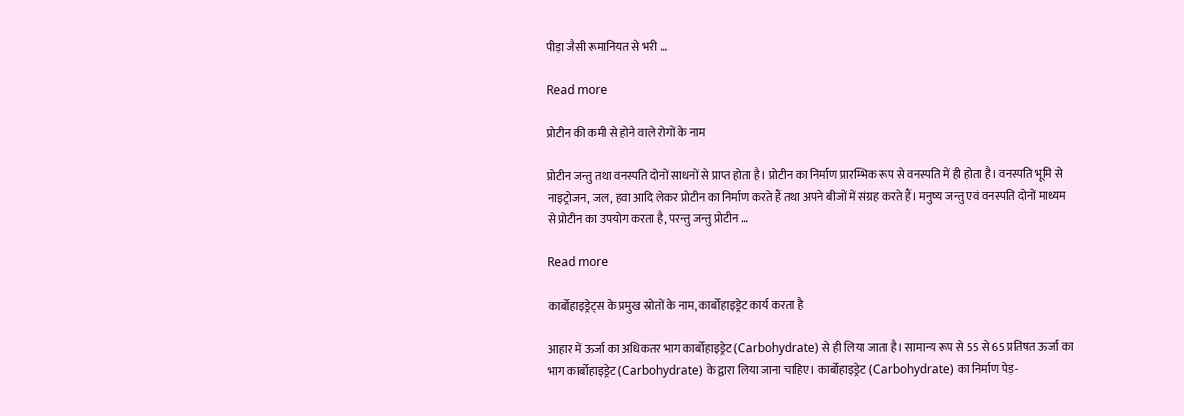पीड़ा जैसी रूमानियत से भरी …

Read more

प्रोटीन की कमी से होने वाले रोगों के नाम

प्रोटीन जन्तु तथा वनस्पति दोनों साधनों से प्राप्त होता है। प्रोटीन का निर्माण प्रारम्भिक रूप से वनस्पति में ही होता है। वनस्पति भूमि से नाइट्रोजन, जल, हवा आदि लेकर प्रोटीन का निर्माण करते हैं तथा अपने बीजों में संग्रह करते हैं। मनुष्य जन्तु एवं वनस्पति दोनों माध्यम से प्रोटीन का उपयोग करता है, परन्तु जन्तु प्रोटीन …

Read more

कार्बोहाइड्रेट्स के प्रमुख स्रोतों के नाम, कार्बोहाइड्रेट कार्य करता है

आहार में ऊर्जा का अधिकतर भाग कार्बोहाइड्रेट (Carbohydrate) से ही लिया जाता है। सामान्य रूप से 55 से 65 प्रतिषत ऊर्जा का भाग कार्बोहाइड्रेट (Carbohydrate) के द्वारा लिया जाना चाहिए। कार्बोहाइड्रेट (Carbohydrate) का निर्माण पेड़-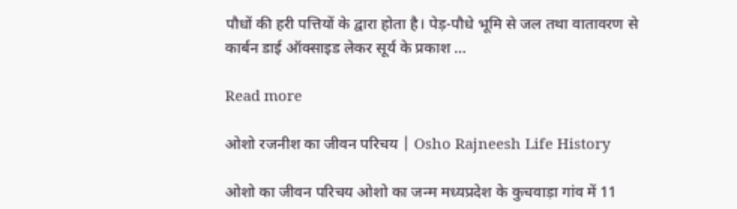पौधों की हरी पत्तियों के द्वारा होता है। पेड़-पौधे भूमि से जल तथा वातावरण से कार्बन डाई ऑक्साइड लेकर सूर्य के प्रकाश …

Read more

ओशो रजनीश का जीवन परिचय | Osho Rajneesh Life History

ओशो का जीवन परिचय ओशो का जन्म मध्यप्रदेश के कुचवाड़ा गांव में 11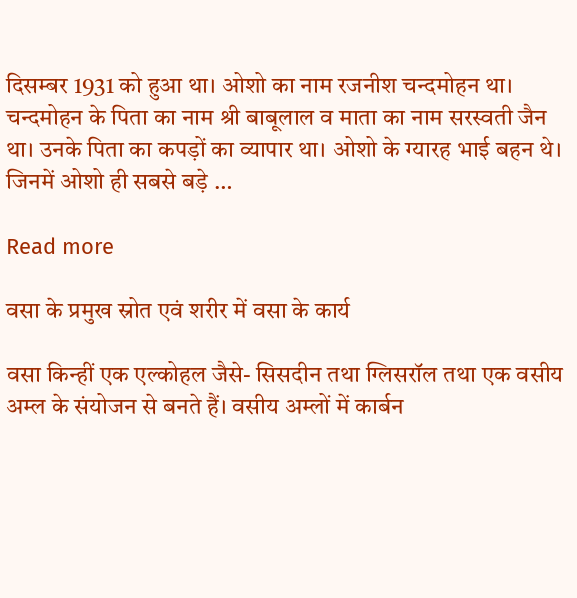दिसम्बर 1931 को हुआ था। ओशो का नाम रजनीश चन्दमोहन था। चन्दमोहन के पिता का नाम श्री बाबूलाल व माता का नाम सरस्वती जैन था। उनके पिता का कपड़ों का व्यापार था। ओशो के ग्यारह भाई बहन थे। जिनमें ओशो ही सबसे बड़े …

Read more

वसा के प्रमुख स्रोत एवं शरीर में वसा के कार्य

वसा किन्हीं एक एल्कोहल जैसे- सिसदीन तथा ग्लिसरॉल तथा एक वसीय अम्ल के संयोजन से बनते हैं। वसीय अम्लों में कार्बन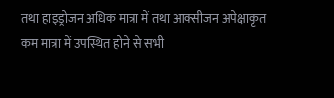तथा हाइड्रोजन अधिक मात्रा में तथा आक्सीजन अपेक्षाकृत कम मात्रा में उपस्थित होने से सभी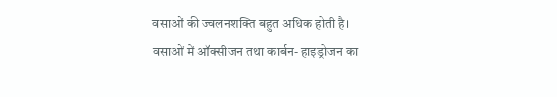वसाओं की ज्वलनशक्ति बहुत अधिक होती है।  वसाओं में ऑक्सीजन तथा कार्बन- हाइड्रोजन का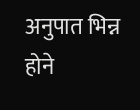अनुपात भिन्न होने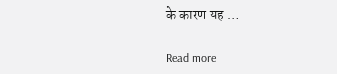के कारण यह …

Read more